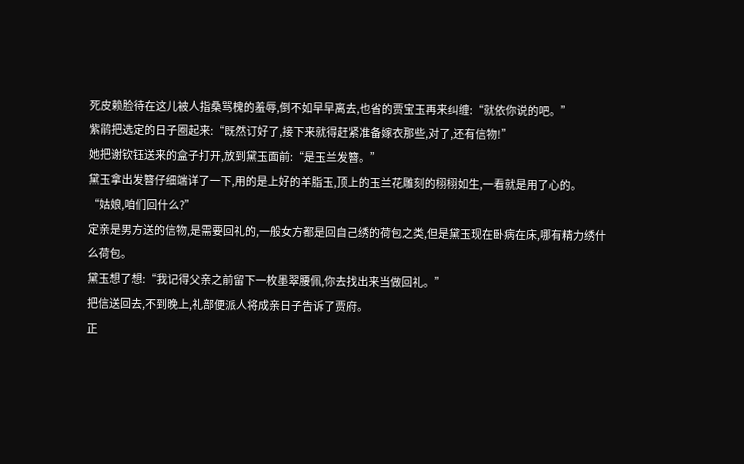死皮赖脸待在这儿被人指桑骂槐的羞辱,倒不如早早离去,也省的贾宝玉再来纠缠:“就依你说的吧。”
紫鹃把选定的日子圈起来:“既然订好了,接下来就得赶紧准备嫁衣那些,对了,还有信物!”
她把谢钦钰送来的盒子打开,放到黛玉面前:“是玉兰发簪。”
黛玉拿出发簪仔细端详了一下,用的是上好的羊脂玉,顶上的玉兰花雕刻的栩栩如生,一看就是用了心的。
“姑娘,咱们回什么?”
定亲是男方送的信物,是需要回礼的,一般女方都是回自己绣的荷包之类,但是黛玉现在卧病在床,哪有精力绣什么荷包。
黛玉想了想:“我记得父亲之前留下一枚墨翠腰佩,你去找出来当做回礼。”
把信送回去,不到晚上,礼部便派人将成亲日子告诉了贾府。
正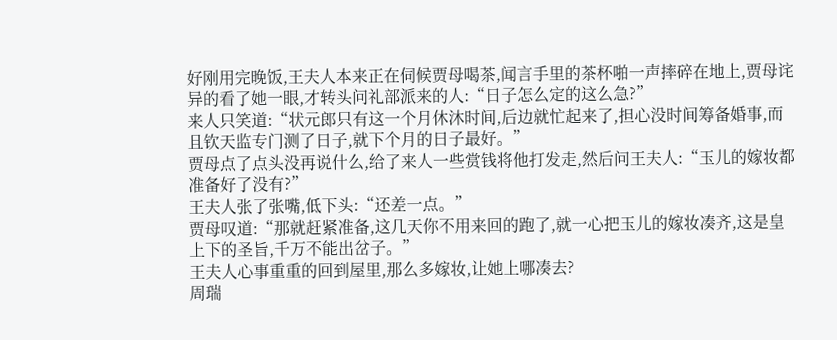好刚用完晚饭,王夫人本来正在伺候贾母喝茶,闻言手里的茶杯啪一声摔碎在地上,贾母诧异的看了她一眼,才转头问礼部派来的人:“日子怎么定的这么急?”
来人只笑道:“状元郎只有这一个月休沐时间,后边就忙起来了,担心没时间筹备婚事,而且钦天监专门测了日子,就下个月的日子最好。”
贾母点了点头没再说什么,给了来人一些赏钱将他打发走,然后问王夫人:“玉儿的嫁妆都准备好了没有?”
王夫人张了张嘴,低下头:“还差一点。”
贾母叹道:“那就赶紧准备,这几天你不用来回的跑了,就一心把玉儿的嫁妆凑齐,这是皇上下的圣旨,千万不能出岔子。”
王夫人心事重重的回到屋里,那么多嫁妆,让她上哪凑去?
周瑞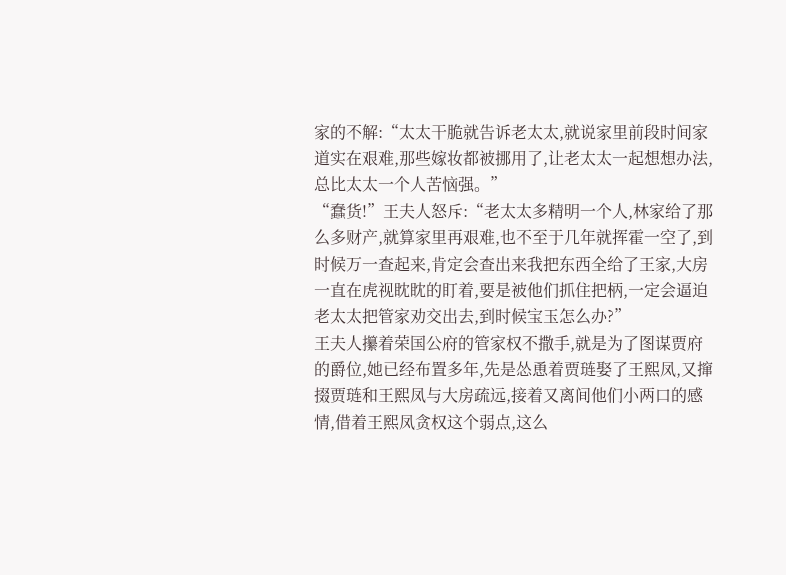家的不解:“太太干脆就告诉老太太,就说家里前段时间家道实在艰难,那些嫁妆都被挪用了,让老太太一起想想办法,总比太太一个人苦恼强。”
“蠢货!”王夫人怒斥:“老太太多精明一个人,林家给了那么多财产,就算家里再艰难,也不至于几年就挥霍一空了,到时候万一查起来,肯定会查出来我把东西全给了王家,大房一直在虎视眈眈的盯着,要是被他们抓住把柄,一定会逼迫老太太把管家劝交出去,到时候宝玉怎么办?”
王夫人攥着荣国公府的管家权不撒手,就是为了图谋贾府的爵位,她已经布置多年,先是怂恿着贾琏娶了王熙凤,又撺掇贾琏和王熙凤与大房疏远,接着又离间他们小两口的感情,借着王熙凤贪权这个弱点,这么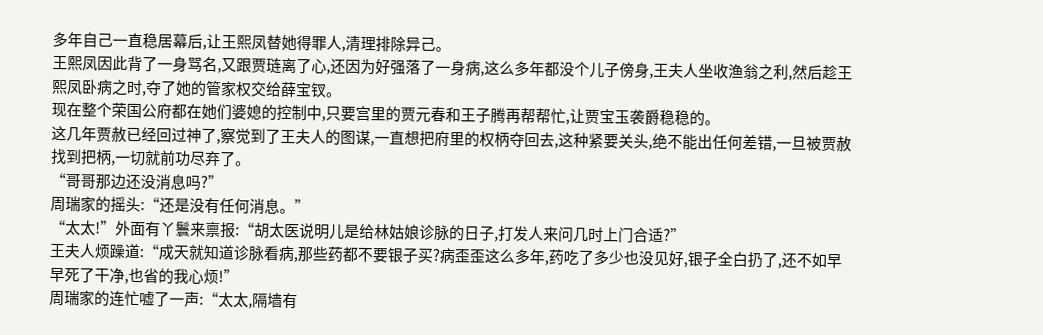多年自己一直稳居幕后,让王熙凤替她得罪人,清理排除异己。
王熙凤因此背了一身骂名,又跟贾琏离了心,还因为好强落了一身病,这么多年都没个儿子傍身,王夫人坐收渔翁之利,然后趁王熙凤卧病之时,夺了她的管家权交给薛宝钗。
现在整个荣国公府都在她们婆媳的控制中,只要宫里的贾元春和王子腾再帮帮忙,让贾宝玉袭爵稳稳的。
这几年贾赦已经回过神了,察觉到了王夫人的图谋,一直想把府里的权柄夺回去,这种紧要关头,绝不能出任何差错,一旦被贾赦找到把柄,一切就前功尽弃了。
“哥哥那边还没消息吗?”
周瑞家的摇头:“还是没有任何消息。”
“太太!”外面有丫鬟来禀报:“胡太医说明儿是给林姑娘诊脉的日子,打发人来问几时上门合适?”
王夫人烦躁道:“成天就知道诊脉看病,那些药都不要银子买?病歪歪这么多年,药吃了多少也没见好,银子全白扔了,还不如早早死了干净,也省的我心烦!”
周瑞家的连忙嘘了一声:“太太,隔墙有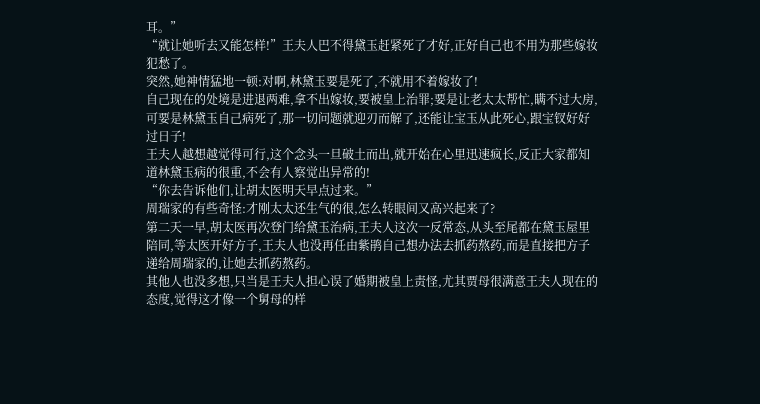耳。”
“就让她听去又能怎样!”王夫人巴不得黛玉赶紧死了才好,正好自己也不用为那些嫁妆犯愁了。
突然,她神情猛地一顿:对啊,林黛玉要是死了,不就用不着嫁妆了!
自己现在的处境是进退两难,拿不出嫁妆,要被皇上治罪;要是让老太太帮忙,瞒不过大房,可要是林黛玉自己病死了,那一切问题就迎刃而解了,还能让宝玉从此死心,跟宝钗好好过日子!
王夫人越想越觉得可行,这个念头一旦破土而出,就开始在心里迅速疯长,反正大家都知道林黛玉病的很重,不会有人察觉出异常的!
“你去告诉他们,让胡太医明天早点过来。”
周瑞家的有些奇怪:才刚太太还生气的很,怎么转眼间又高兴起来了?
第二天一早,胡太医再次登门给黛玉治病,王夫人这次一反常态,从头至尾都在黛玉屋里陪同,等太医开好方子,王夫人也没再任由紫鹃自己想办法去抓药熬药,而是直接把方子递给周瑞家的,让她去抓药熬药。
其他人也没多想,只当是王夫人担心误了婚期被皇上责怪,尤其贾母很满意王夫人现在的态度,觉得这才像一个舅母的样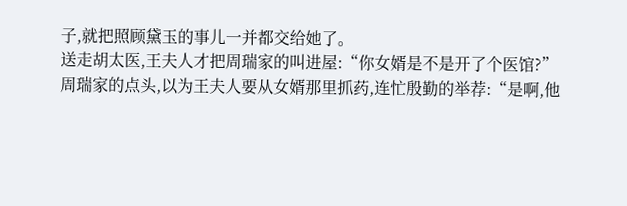子,就把照顾黛玉的事儿一并都交给她了。
送走胡太医,王夫人才把周瑞家的叫进屋:“你女婿是不是开了个医馆?”
周瑞家的点头,以为王夫人要从女婿那里抓药,连忙殷勤的举荐:“是啊,他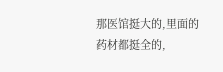那医馆挺大的,里面的药材都挺全的,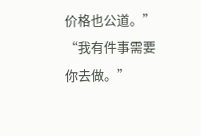价格也公道。”
“我有件事需要你去做。”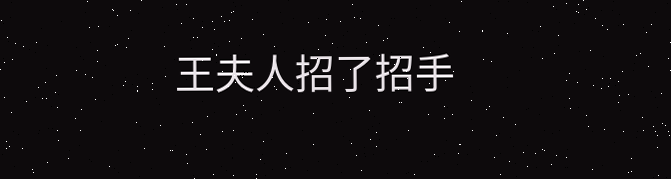王夫人招了招手